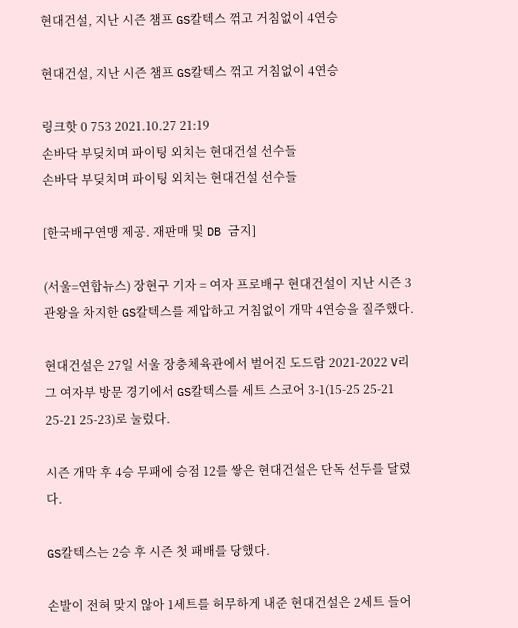현대건설, 지난 시즌 챔프 GS칼텍스 꺾고 거침없이 4연승

현대건설, 지난 시즌 챔프 GS칼텍스 꺾고 거침없이 4연승

링크핫 0 753 2021.10.27 21:19
손바닥 부딪치며 파이팅 외치는 현대건설 선수들
손바닥 부딪치며 파이팅 외치는 현대건설 선수들

[한국배구연맹 제공. 재판매 및 DB 금지]

(서울=연합뉴스) 장현구 기자 = 여자 프로배구 현대건설이 지난 시즌 3관왕을 차지한 GS칼텍스를 제압하고 거침없이 개막 4연승을 질주했다.

현대건설은 27일 서울 장충체육관에서 벌어진 도드람 2021-2022 V리그 여자부 방문 경기에서 GS칼텍스를 세트 스코어 3-1(15-25 25-21 25-21 25-23)로 눌렀다.

시즌 개막 후 4승 무패에 승점 12를 쌓은 현대건설은 단독 선두를 달렸다.

GS칼텍스는 2승 후 시즌 첫 패배를 당했다.

손발이 전혀 맞지 않아 1세트를 허무하게 내준 현대건설은 2세트 들어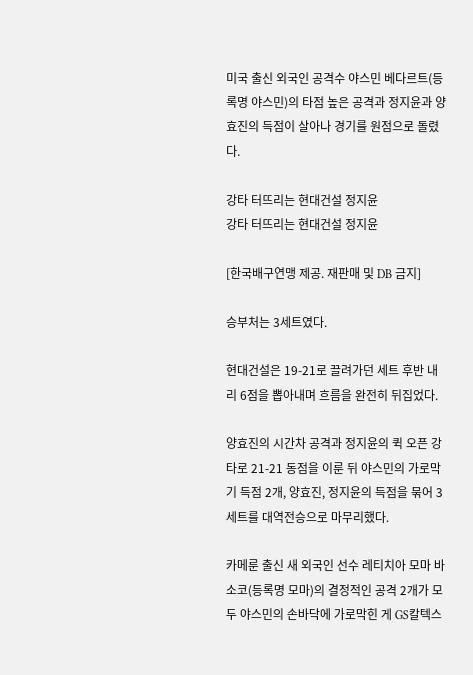미국 출신 외국인 공격수 야스민 베다르트(등록명 야스민)의 타점 높은 공격과 정지윤과 양효진의 득점이 살아나 경기를 원점으로 돌렸다.

강타 터뜨리는 현대건설 정지윤
강타 터뜨리는 현대건설 정지윤

[한국배구연맹 제공. 재판매 및 DB 금지]

승부처는 3세트였다.

현대건설은 19-21로 끌려가던 세트 후반 내리 6점을 뽑아내며 흐름을 완전히 뒤집었다.

양효진의 시간차 공격과 정지윤의 퀵 오픈 강타로 21-21 동점을 이룬 뒤 야스민의 가로막기 득점 2개, 양효진, 정지윤의 득점을 묶어 3세트를 대역전승으로 마무리했다.

카메룬 출신 새 외국인 선수 레티치아 모마 바소코(등록명 모마)의 결정적인 공격 2개가 모두 야스민의 손바닥에 가로막힌 게 GS칼텍스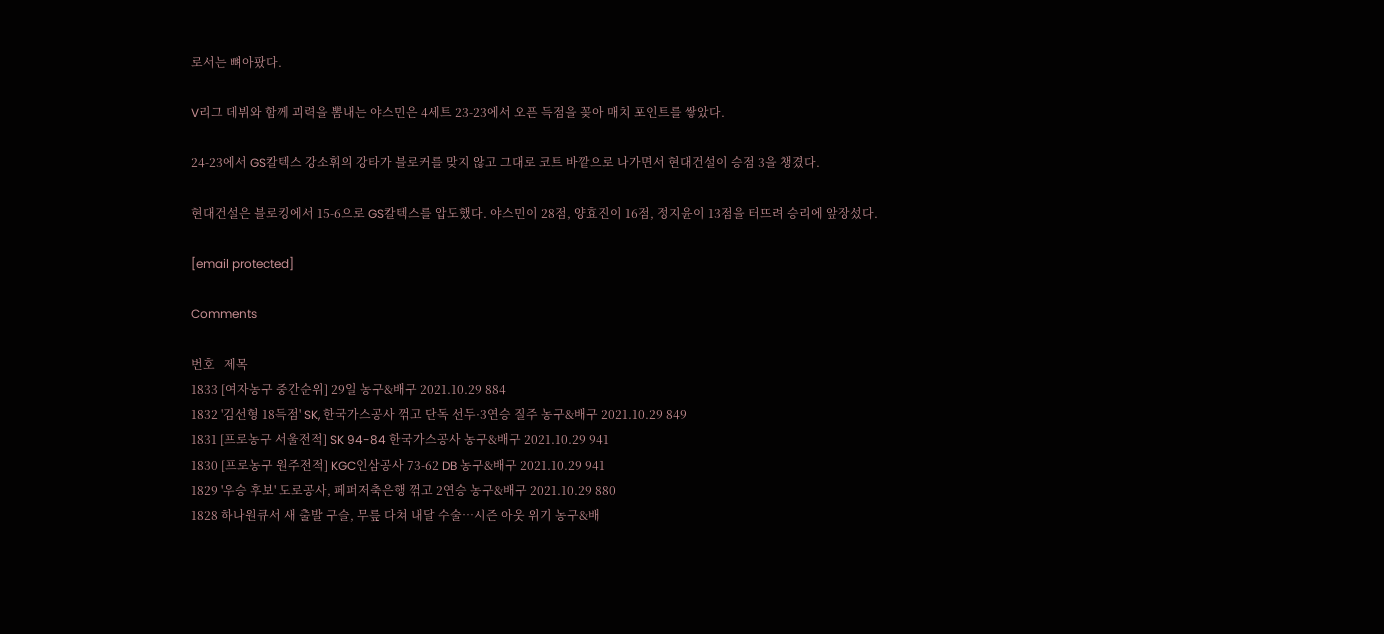로서는 뼈아팠다.

V리그 데뷔와 함께 괴력을 뽐내는 야스민은 4세트 23-23에서 오픈 득점을 꽂아 매치 포인트를 쌓았다.

24-23에서 GS칼텍스 강소휘의 강타가 블로커를 맞지 않고 그대로 코트 바깥으로 나가면서 현대건설이 승점 3을 챙겼다.

현대건설은 블로킹에서 15-6으로 GS칼텍스를 압도했다. 야스민이 28점, 양효진이 16점, 정지윤이 13점을 터뜨려 승리에 앞장섰다.

[email protected]

Comments

번호   제목
1833 [여자농구 중간순위] 29일 농구&배구 2021.10.29 884
1832 '김선형 18득점' SK, 한국가스공사 꺾고 단독 선두·3연승 질주 농구&배구 2021.10.29 849
1831 [프로농구 서울전적] SK 94-84 한국가스공사 농구&배구 2021.10.29 941
1830 [프로농구 원주전적] KGC인삼공사 73-62 DB 농구&배구 2021.10.29 941
1829 '우승 후보' 도로공사, 페퍼저축은행 꺾고 2연승 농구&배구 2021.10.29 880
1828 하나원큐서 새 출발 구슬, 무릎 다쳐 내달 수술…시즌 아웃 위기 농구&배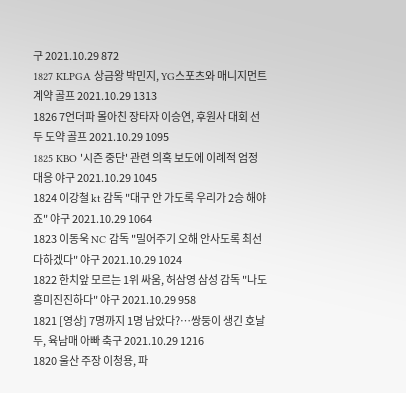구 2021.10.29 872
1827 KLPGA 상금왕 박민지, YG스포츠와 매니지먼트 계약 골프 2021.10.29 1313
1826 7언더파 몰아친 장타자 이승연, 후원사 대회 선두 도약 골프 2021.10.29 1095
1825 KBO '시즌 중단' 관련 의혹 보도에 이례적 엄정 대응 야구 2021.10.29 1045
1824 이강철 kt 감독 "대구 안 가도록 우리가 2승 해야죠" 야구 2021.10.29 1064
1823 이동욱 NC 감독 "밀어주기 오해 안사도록 최선 다하겠다" 야구 2021.10.29 1024
1822 한치앞 모르는 1위 싸움, 허삼영 삼성 감독 "나도 흥미진진하다" 야구 2021.10.29 958
1821 [영상] 7명까지 1명 남았다?…쌍둥이 생긴 호날두, 육남매 아빠 축구 2021.10.29 1216
1820 울산 주장 이청용, 파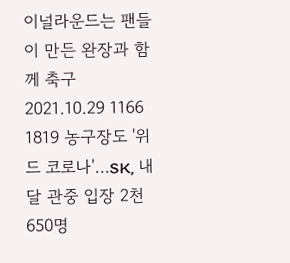이널라운드는 팬들이 만든 완장과 함께 축구 2021.10.29 1166
1819 농구장도 '위드 코로나'…SK, 내달 관중 입장 2천650명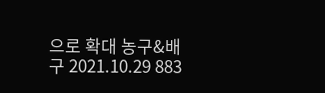으로 확대 농구&배구 2021.10.29 883